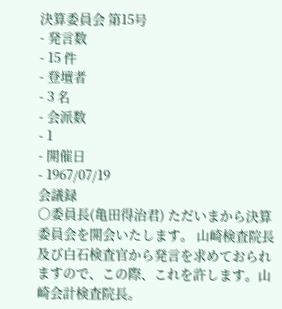決算委員会 第15号
- 発言数
- 15 件
- 登壇者
- 3 名
- 会派数
- 1
- 開催日
- 1967/07/19
会議録
○委員長(亀田得治君) ただいまから決算委員会を開会いたします。 山崎検査院長及び白石検査官から発言を求めておられますので、この際、これを許します。山崎会計検査院長。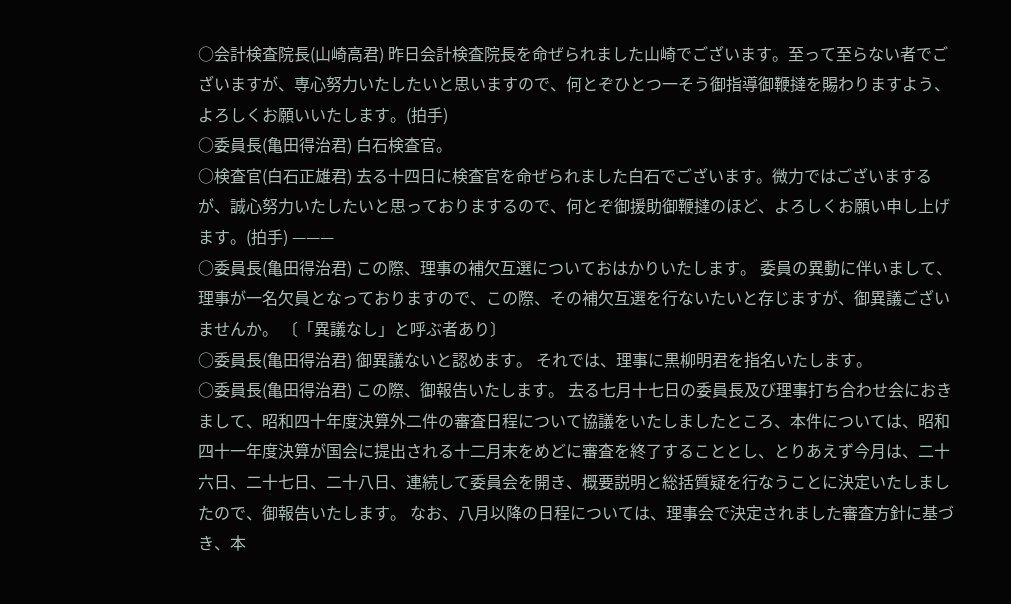○会計検査院長(山崎高君) 昨日会計検査院長を命ぜられました山崎でございます。至って至らない者でございますが、専心努力いたしたいと思いますので、何とぞひとつ一そう御指導御鞭撻を賜わりますよう、よろしくお願いいたします。(拍手)
○委員長(亀田得治君) 白石検査官。
○検査官(白石正雄君) 去る十四日に検査官を命ぜられました白石でございます。微力ではございまするが、誠心努力いたしたいと思っておりまするので、何とぞ御援助御鞭撻のほど、よろしくお願い申し上げます。(拍手) ———
○委員長(亀田得治君) この際、理事の補欠互選についておはかりいたします。 委員の異動に伴いまして、理事が一名欠員となっておりますので、この際、その補欠互選を行ないたいと存じますが、御異議ございませんか。 〔「異議なし」と呼ぶ者あり〕
○委員長(亀田得治君) 御異議ないと認めます。 それでは、理事に黒柳明君を指名いたします。
○委員長(亀田得治君) この際、御報告いたします。 去る七月十七日の委員長及び理事打ち合わせ会におきまして、昭和四十年度決算外二件の審査日程について協議をいたしましたところ、本件については、昭和四十一年度決算が国会に提出される十二月末をめどに審査を終了することとし、とりあえず今月は、二十六日、二十七日、二十八日、連続して委員会を開き、概要説明と総括質疑を行なうことに決定いたしましたので、御報告いたします。 なお、八月以降の日程については、理事会で決定されました審査方針に基づき、本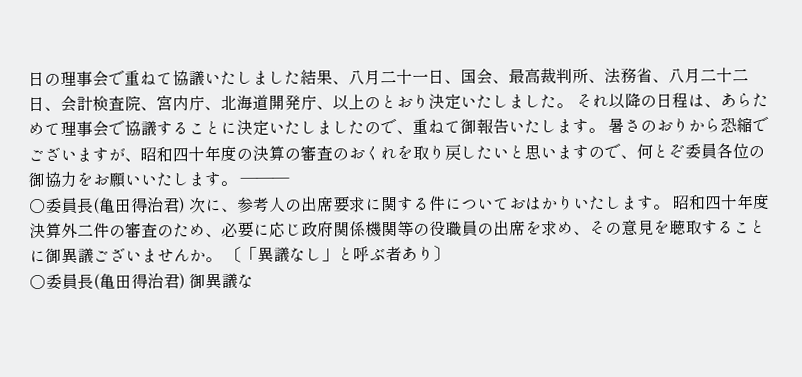日の理事会で重ねて協議いたしました結果、八月二十一日、国会、最高裁判所、法務省、八月二十二日、会計検査院、宮内庁、北海道開発庁、以上のとおり決定いたしました。 それ以降の日程は、あらためて理事会で協議することに決定いたしましたので、重ねて御報告いたします。 暑さのおりから恐縮でございますが、昭和四十年度の決算の審査のおくれを取り戻したいと思いますので、何とぞ委員各位の御協力をお願いいたします。 ———
○委員長(亀田得治君) 次に、参考人の出席要求に関する件についておはかりいたします。 昭和四十年度決算外二件の審査のため、必要に応じ政府関係機関等の役職員の出席を求め、その意見を聴取することに御異議ございませんか。 〔「異議なし」と呼ぶ者あり〕
○委員長(亀田得治君) 御異議な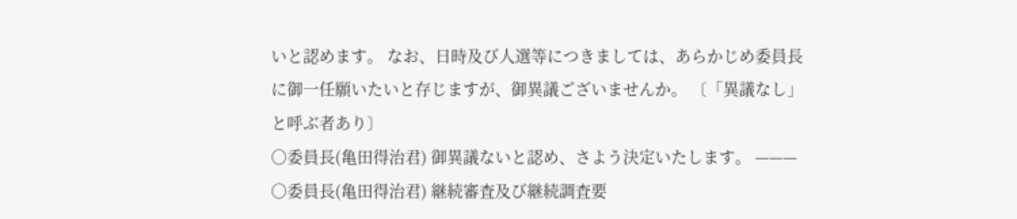いと認めます。 なお、日時及び人選等につきましては、あらかじめ委員長に御一任願いたいと存じますが、御異議ございませんか。 〔「異議なし」と呼ぶ者あり〕
○委員長(亀田得治君) 御異議ないと認め、さよう決定いたします。 ———
○委員長(亀田得治君) 継続審査及び継続調査要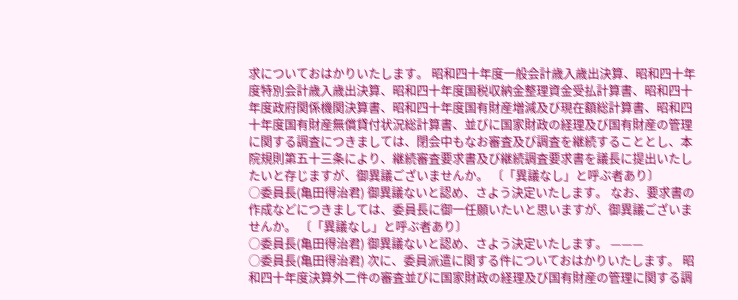求についておはかりいたします。 昭和四十年度一般会計歳入歳出決算、昭和四十年度特別会計歳入歳出決算、昭和四十年度国税収納金整理資金受払計算書、昭和四十年度政府関係機関決算書、昭和四十年度国有財産増減及び現在額総計算書、昭和四十年度国有財産無償貸付状況総計算書、並びに国家財政の経理及び国有財産の管理に関する調査につきましては、閉会中もなお審査及び調査を継続することとし、本院規則第五十三条により、継続審査要求書及び継続調査要求書を議長に提出いたしたいと存じますが、御異議ございませんか。 〔「異議なし」と呼ぶ者あり〕
○委員長(亀田得治君) 御異議ないと認め、さよう決定いたします。 なお、要求書の作成などにつきましては、委員長に御一任願いたいと思いますが、御異議ございませんか。 〔「異議なし」と呼ぶ者あり〕
○委員長(亀田得治君) 御異議ないと認め、さよう決定いたします。 ———
○委員長(亀田得治君) 次に、委員派遣に関する件についておはかりいたします。 昭和四十年度決算外二件の審査並びに国家財政の経理及び国有財産の管理に関する調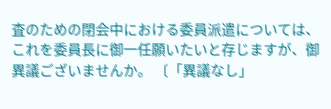査のための閉会中における委員派遣については、これを委員長に御一任願いたいと存じますが、御異議ございませんか。 〔「異議なし」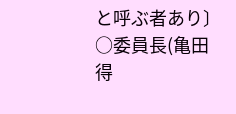と呼ぶ者あり〕
○委員長(亀田得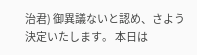治君) 御異議ないと認め、さよう決定いたします。 本日は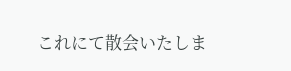これにて散会いたしま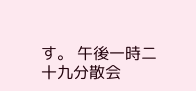す。 午後一時二十九分散会